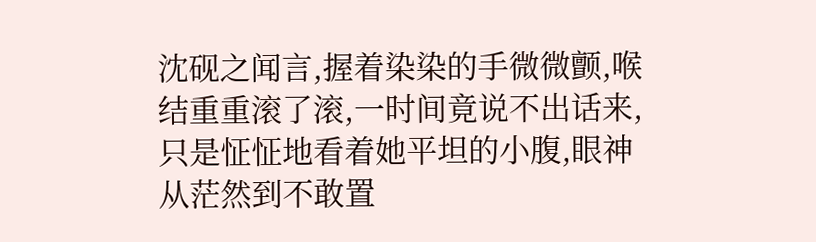沈砚之闻言,握着染染的手微微颤,喉结重重滚了滚,一时间竟说不出话来,只是怔怔地看着她平坦的小腹,眼神从茫然到不敢置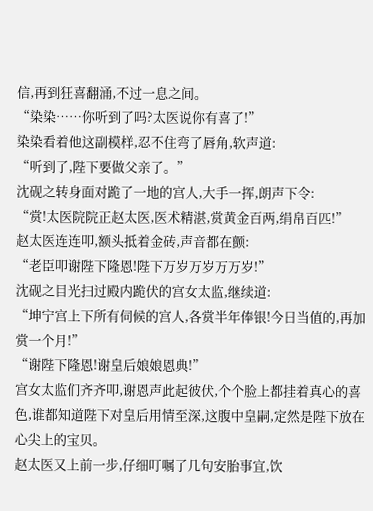信,再到狂喜翻涌,不过一息之间。
“染染……你听到了吗?太医说你有喜了!”
染染看着他这副模样,忍不住弯了唇角,软声道:
“听到了,陛下要做父亲了。”
沈砚之转身面对跪了一地的宫人,大手一挥,朗声下令:
“赏!太医院院正赵太医,医术精湛,赏黄金百两,绢帛百匹!”
赵太医连连叩,额头抵着金砖,声音都在颤:
“老臣叩谢陛下隆恩!陛下万岁万岁万万岁!”
沈砚之目光扫过殿内跪伏的宫女太监,继续道:
“坤宁宫上下所有伺候的宫人,各赏半年俸银!今日当值的,再加赏一个月!”
“谢陛下隆恩!谢皇后娘娘恩典!”
宫女太监们齐齐叩,谢恩声此起彼伏,个个脸上都挂着真心的喜色,谁都知道陛下对皇后用情至深,这腹中皇嗣,定然是陛下放在心尖上的宝贝。
赵太医又上前一步,仔细叮嘱了几句安胎事宜,饮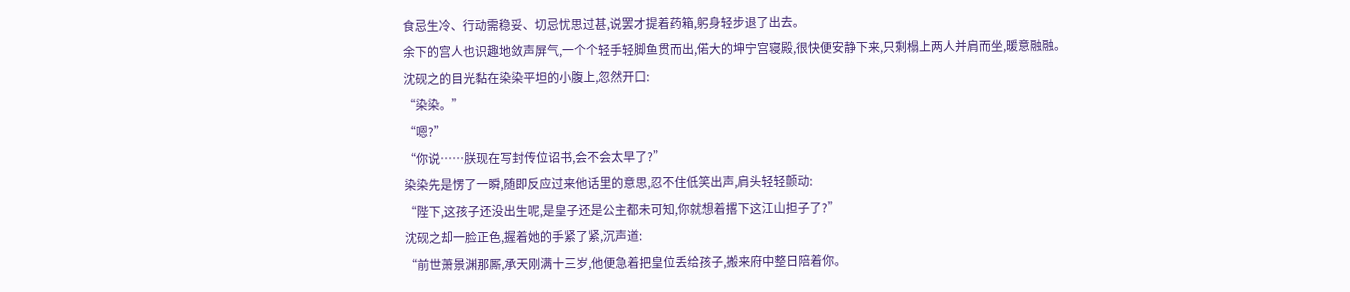食忌生冷、行动需稳妥、切忌忧思过甚,说罢才提着药箱,躬身轻步退了出去。
余下的宫人也识趣地敛声屏气,一个个轻手轻脚鱼贯而出,偌大的坤宁宫寝殿,很快便安静下来,只剩榻上两人并肩而坐,暖意融融。
沈砚之的目光黏在染染平坦的小腹上,忽然开口:
“染染。”
“嗯?”
“你说……朕现在写封传位诏书,会不会太早了?”
染染先是愣了一瞬,随即反应过来他话里的意思,忍不住低笑出声,肩头轻轻颤动:
“陛下,这孩子还没出生呢,是皇子还是公主都未可知,你就想着撂下这江山担子了?”
沈砚之却一脸正色,握着她的手紧了紧,沉声道:
“前世萧景渊那厮,承天刚满十三岁,他便急着把皇位丢给孩子,搬来府中整日陪着你。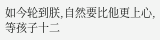如今轮到朕,自然要比他更上心,等孩子十二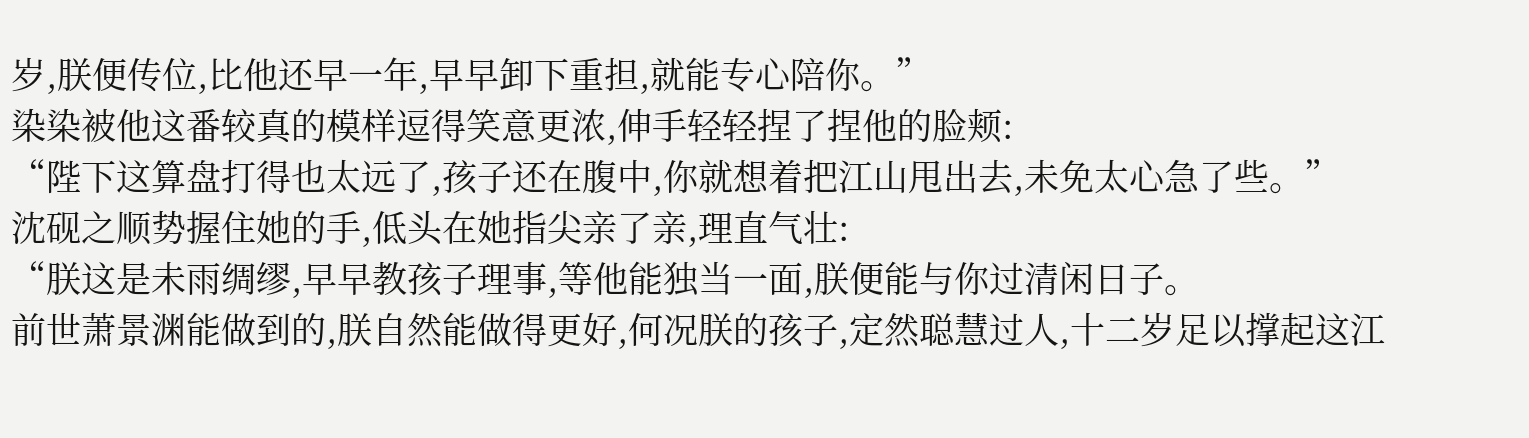岁,朕便传位,比他还早一年,早早卸下重担,就能专心陪你。”
染染被他这番较真的模样逗得笑意更浓,伸手轻轻捏了捏他的脸颊:
“陛下这算盘打得也太远了,孩子还在腹中,你就想着把江山甩出去,未免太心急了些。”
沈砚之顺势握住她的手,低头在她指尖亲了亲,理直气壮:
“朕这是未雨绸缪,早早教孩子理事,等他能独当一面,朕便能与你过清闲日子。
前世萧景渊能做到的,朕自然能做得更好,何况朕的孩子,定然聪慧过人,十二岁足以撑起这江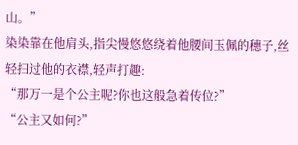山。”
染染靠在他肩头,指尖慢悠悠绕着他腰间玉佩的穗子,丝轻扫过他的衣襟,轻声打趣:
“那万一是个公主呢?你也这般急着传位?”
“公主又如何?”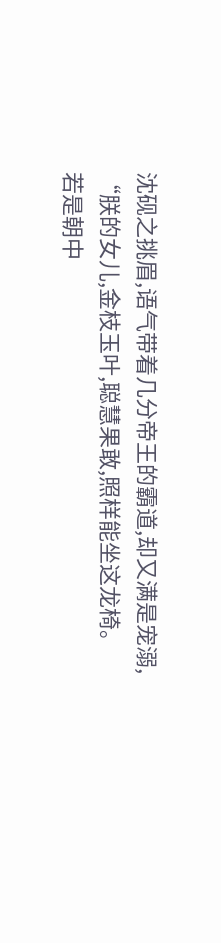沈砚之挑眉,语气带着几分帝王的霸道,却又满是宠溺,
“朕的女儿,金枝玉叶,聪慧果敢,照样能坐这龙椅。
若是朝中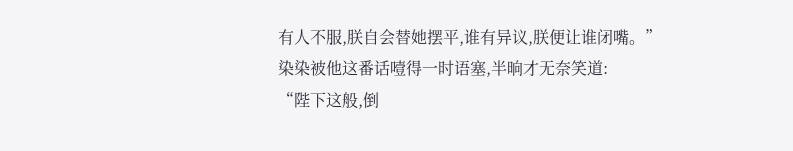有人不服,朕自会替她摆平,谁有异议,朕便让谁闭嘴。”
染染被他这番话噎得一时语塞,半晌才无奈笑道:
“陛下这般,倒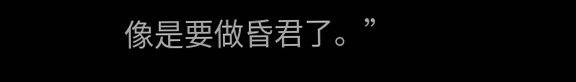像是要做昏君了。”